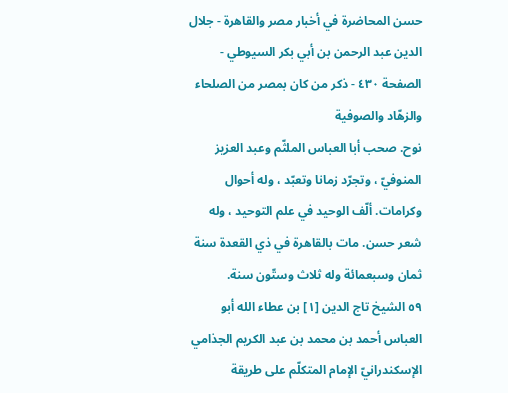حسن المحاضرة في أخبار مصر والقاهرة - جلال الدين عبد الرحمن بن أبي بكر السيوطي - الصفحة ٤٣٠ - ذكر من كان بمصر من الصلحاء والزهّاد والصوفية
نوح. صحب أبا العباس الملثّم وعبد العزيز المنوفيّ ، وتجرّد زمانا وتعبّد ، وله أحوال وكرامات. ألّف الوحيد في علم التوحيد ، وله شعر حسن. مات بالقاهرة في ذي القعدة سنة ثمان وسبعمائة وله ثلاث وستّون سنة.
٥٩ الشيخ تاج الدين [١] بن عطاء الله أبو العباس أحمد بن محمد بن عبد الكريم الجذامي الإسكندرانيّ الإمام المتكلّم على طريقة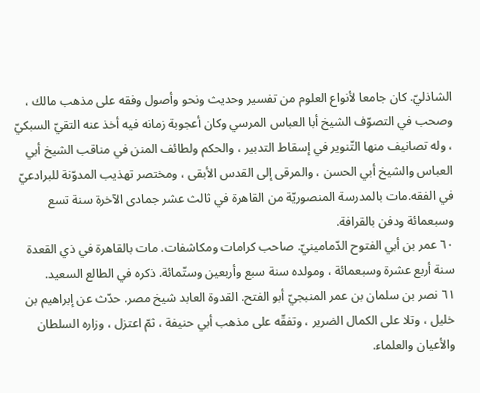الشاذليّ. كان جامعا لأنواع العلوم من تفسير وحديث ونحو وأصول وفقه على مذهب مالك ، وصحب في التصوّف الشيخ أبا العباس المرسي وكان أعجوبة زمانه فيه أخذ عنه التقيّ السبكيّ ، وله تصانيف منها التّنوير في إسقاط التدبير ، والحكم ولطائف المنن في مناقب الشيخ أبي العباس والشيخ أبي الحسن ، والمرقى إلى القدس الأبقى ، ومختصر تهذيب المدوّنة للبرادعيّ في الفقه.مات بالمدرسة المنصوريّة من القاهرة في ثالث عشر جمادى الآخرة سنة تسع وسبعمائة ودفن بالقرافة.
٦٠ عمر بن أبي الفتوح الدّمامينيّ. صاحب كرامات ومكاشفات. مات بالقاهرة في ذي القعدة سنة أربع عشرة وسبعمائة ، ومولده سنة سبع وأربعين وستّمائة. ذكره في الطالع السعيد.
٦١ نصر بن سلمان بن عمر المنبجيّ أبو الفتح. القدوة العابد شيخ مصر. حدّث عن إبراهيم بن خليل ، وتلا على الكمال الضرير ، وتفقّه على مذهب أبي حنيفة ، ثمّ اعتزل ، وزاره السلطان والأعيان والعلماء.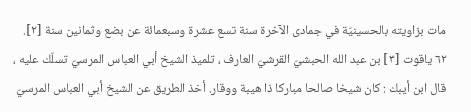مات بزاويته بالحسينيّة في جمادى الآخرة سنة تسع عشرة وسبعمائة عن بضع وثمانين سنة [٢].
٦٢ ياقوت [٣] بن عبد الله الحبشيّ القرشيّ العارف ، تلميذ الشيخ أبي العباس المرسيّ تسلّك عليه ، قال ابن أيبك : كان شيخا صالحا مباركا ذا هيبة ووقار. أخذ الطريق عن الشيخ أبي العباس المرسيّ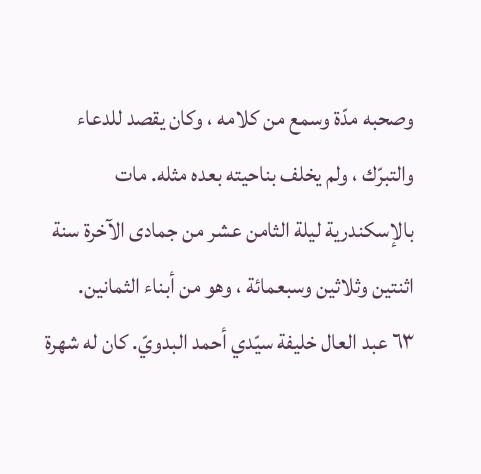وصحبه مدّة وسمع من كلامه ، وكان يقصد للدعاء والتبرّك ، ولم يخلف بناحيته بعده مثله. مات بالإسكندرية ليلة الثامن عشر من جمادى الآخرة سنة اثنتين وثلاثين وسبعمائة ، وهو من أبناء الثمانين.
٦٣ عبد العال خليفة سيّدي أحمد البدويّ. كان له شهرة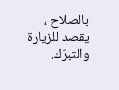بالصلاح ، يقصد للزيارة والتبرّك.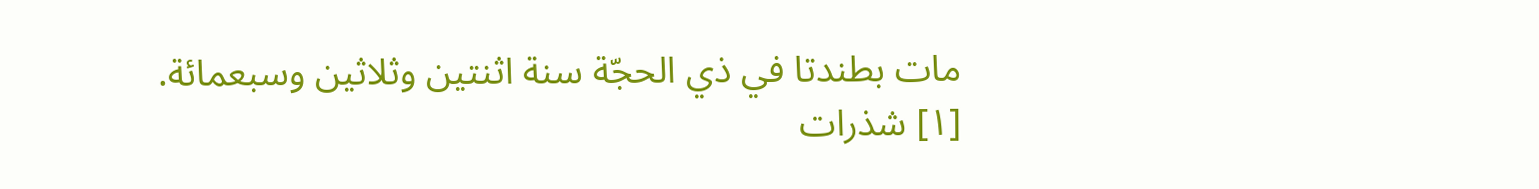مات بطندتا في ذي الحجّة سنة اثنتين وثلاثين وسبعمائة.
[١] شذرات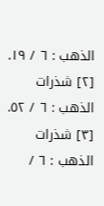الذهب : ٦ / ١٩.
[٢] شذرات الذهب : ٦ / ٥٢.
[٣] شذرات الذهب : ٦ /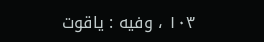١٠٣ ، وفيه : ياقوت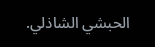الحبشي الشاذلي.